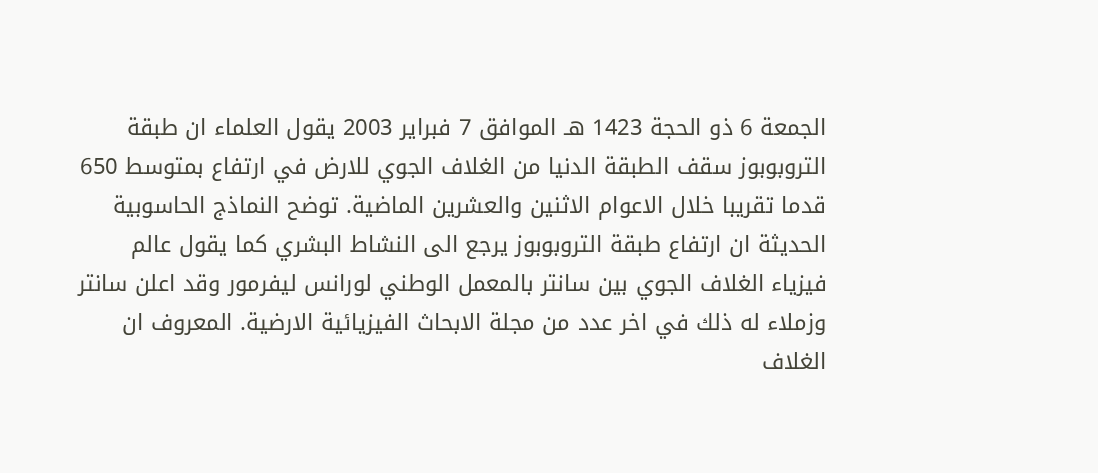الجمعة 6 ذو الحجة 1423 هـ الموافق 7 فبراير 2003 يقول العلماء ان طبقة التروبوبوز سقف الطبقة الدنيا من الغلاف الجوي للارض في ارتفاع بمتوسط 650 قدما تقريبا خلال الاعوام الاثنين والعشرين الماضية. توضح النماذج الحاسوبية الحديثة ان ارتفاع طبقة التروبوبوز يرجع الى النشاط البشري كما يقول عالم فيزياء الغلاف الجوي بين سانتر بالمعمل الوطني لورانس ليفرمور وقد اعلن سانتر وزملاء له ذلك في اخر عدد من مجلة الابحاث الفيزيائية الارضية. المعروف ان الغلاف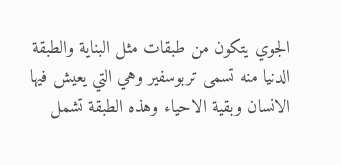الجوي يتكون من طبقات مثل البناية والطبقة الدنيا منه تسمى تربوسفير وهي التي يعيش فيها الانسان وبقية الاحياء وهذه الطبقة تشمل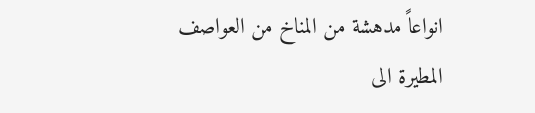انواعاً مدهشة من المناخ من العواصف المطيرة الى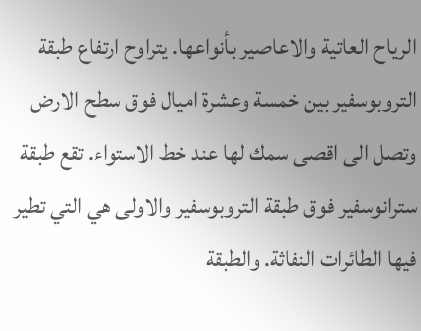الرياح العاتية والاعاصير بأنواعها. يتراوح ارتفاع طبقة التروبوسفير بين خمسة وعشرة اميال فوق سطح الارض وتصل الى اقصى سمك لها عند خط الاستواء. تقع طبقة سترانوسفير فوق طبقة التروبوسفير والاولى هي التي تطير فيها الطائرات النفاثة. والطبقة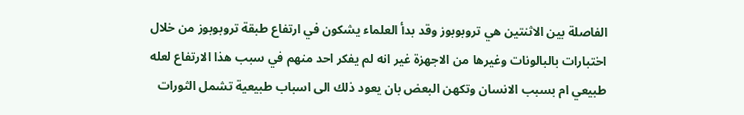الفاصلة بين الاثنتين هي تروبوبوز وقد بدأ العلماء يشكون في ارتفاع طبقة تروبوبوز من خلال اختبارات بالبالونات وغيرها من الاجهزة غير انه لم يفكر احد منهم في سبب هذا الارتفاع لعله طبيعي ام بسبب الانسان وتكهن البعض بان يعود ذلك الى اسباب طبيعية تشمل الثورات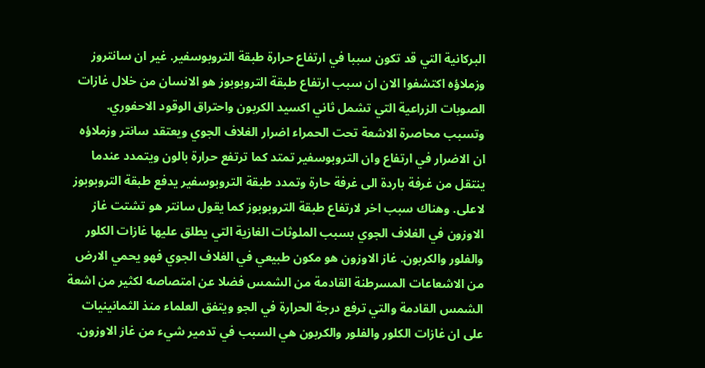البركانية التي قد تكون سببا في ارتفاع حرارة طبقة التروبوسفير. غير ان سانتروز وزملاؤه اكتشفوا الان ان سبب ارتفاع طبقة التروبوبوز هو الانسان من خلال غازات الصوبات الزراعية التي تشمل ثاني اكسيد الكربون واحتراق الوقود الاحفوري. وتسبب محاصرة الاشعة تحت الحمراء اضرار الغلاف الجوي ويعتقد سانتر وزملاؤه ان الاضرار في ارتفاع وان التروبوسفير تمتد كما ترتفع حرارة بالون ويتمدد عندما ينتقل من غرفة باردة الى غرفة حارة وتمدد طبقة التروبوسفير يدفع طبقة التروبوبوز لاعلى. وهناك سبب اخر لارتفاع طبقة التروبوبوز كما يقول سانتر هو تشتت غاز الاوزون في الغلاف الجوي بسبب الملوثات الغازية التي يطلق عليها غازات الكلور والفلور والكربون. غاز الاوزون هو مكون طبيعي في الغلاف الجوي فهو يحمي الارض من الاشعاعات المسرطنة القادمة من الشمس فضلا عن امتصاصه لكثير من اشعة الشمس القادمة والتي ترفع درجة الحرارة في الجو ويتفق العلماء منذ الثمانينيات على ان غازات الكلور والفلور والكربون هي السبب في تدمير شيء من غاز الاوزون.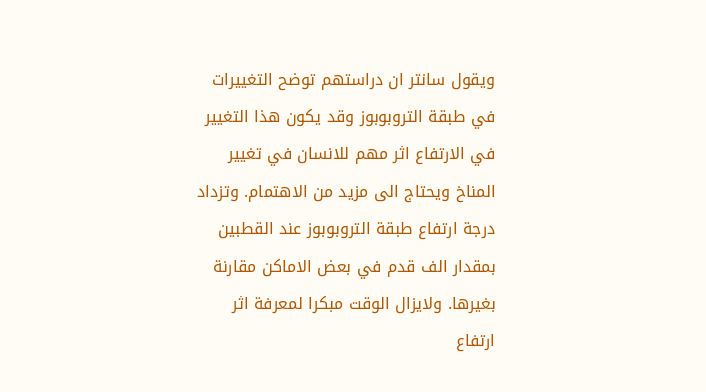ويقول سانتر ان دراستهم توضح التغييرات في طبقة التروبوبوز وقد يكون هذا التغيير في الارتفاع اثر مهم للانسان في تغيير المناخ ويحتاج الى مزيد من الاهتمام. وتزداد درجة ارتفاع طبقة التروبوبوز عند القطبين بمقدار الف قدم في بعض الاماكن مقارنة بغيرها. ولايزال الوقت مبكرا لمعرفة اثر ارتفاع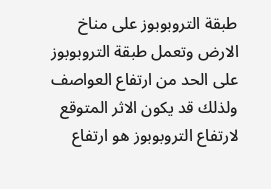طبقة التروبوبوز على مناخ الارض وتعمل طبقة التروبوبوز على الحد من ارتفاع العواصف ولذلك قد يكون الاثر المتوقع لارتفاع التروبوبوز هو ارتفاع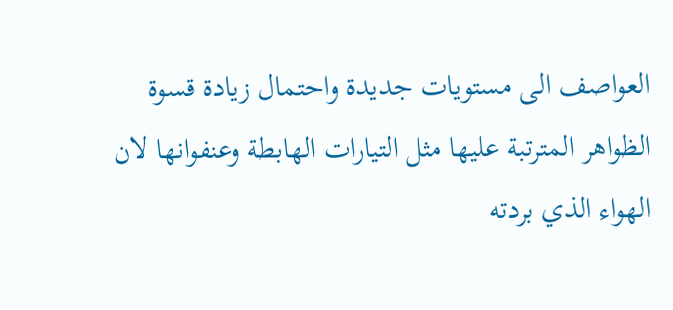العواصف الى مستويات جديدة واحتمال زيادة قسوة الظواهر المترتبة عليها مثل التيارات الهابطة وعنفوانها لان الهواء الذي بردته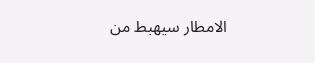الامطار سيهبط من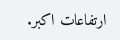ارتفاعات اكبر.